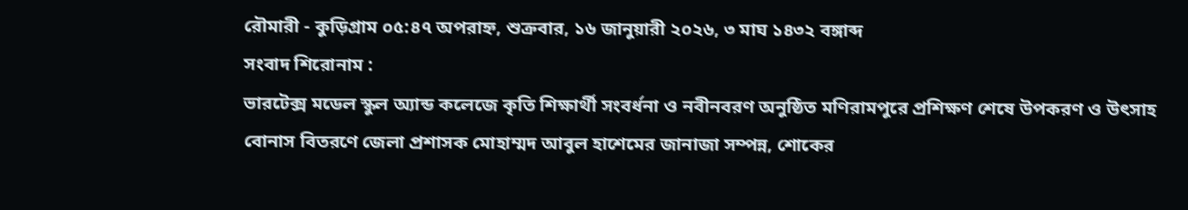রৌমারী - কুড়িগ্রাম ০৫:৪৭ অপরাহ্ন, শুক্রবার, ১৬ জানুয়ারী ২০২৬, ৩ মাঘ ১৪৩২ বঙ্গাব্দ
সংবাদ শিরোনাম :
ভারটেক্স মডেল স্কুল অ্যান্ড কলেজে কৃতি শিক্ষার্থী সংবর্ধনা ও নবীনবরণ অনুষ্ঠিত মণিরামপুরে প্রশিক্ষণ শেষে উপকরণ ও উৎসাহ বোনাস বিতরণে জেলা প্রশাসক মোহাম্মদ আবুল হাশেমের জানাজা সম্পন্ন, শোকের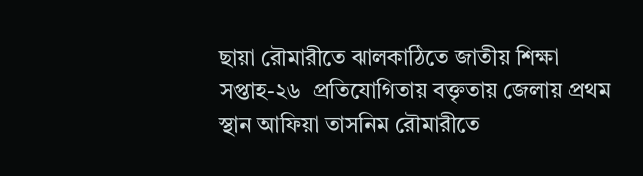ছায়া রৌমারীতে ঝালকাঠিতে জাতীয় শিক্ষা সপ্তাহ-২৬  প্রতিযোগিতায় বক্তৃতায় জেলায় প্রথম স্থান আফিয়া তাসনিম রৌমারীতে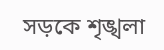সড়কে শৃঙ্খলা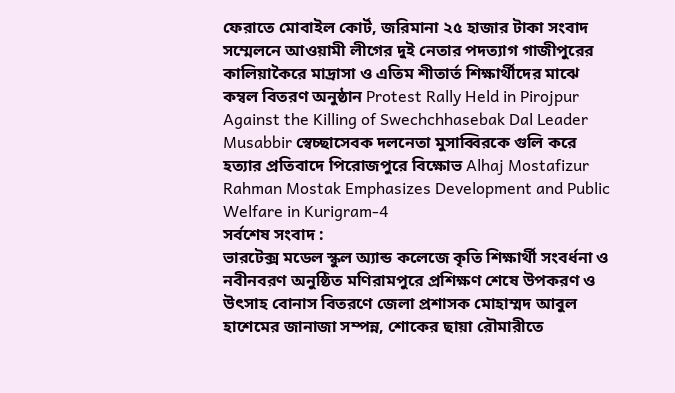ফেরাতে মোবাইল কোর্ট, জরিমানা ২৫ হাজার টাকা সংবাদ সম্মেলনে আওয়ামী লীগের দুই নেতার পদত্যাগ গাজীপুরের কালিয়াকৈরে মাদ্রাসা ও এতিম শীতার্ত শিক্ষার্থীদের মাঝে কম্বল বিতরণ অনুষ্ঠান Protest Rally Held in Pirojpur Against the Killing of Swechchhasebak Dal Leader Musabbir স্বেচ্ছাসেবক দলনেতা মুসাব্বিরকে গুলি করে হত্যার প্রতিবাদে পিরোজপুরে বিক্ষোভ Alhaj Mostafizur Rahman Mostak Emphasizes Development and Public Welfare in Kurigram-4
সর্বশেষ সংবাদ :
ভারটেক্স মডেল স্কুল অ্যান্ড কলেজে কৃতি শিক্ষার্থী সংবর্ধনা ও নবীনবরণ অনুষ্ঠিত মণিরামপুরে প্রশিক্ষণ শেষে উপকরণ ও উৎসাহ বোনাস বিতরণে জেলা প্রশাসক মোহাম্মদ আবুল হাশেমের জানাজা সম্পন্ন, শোকের ছায়া রৌমারীতে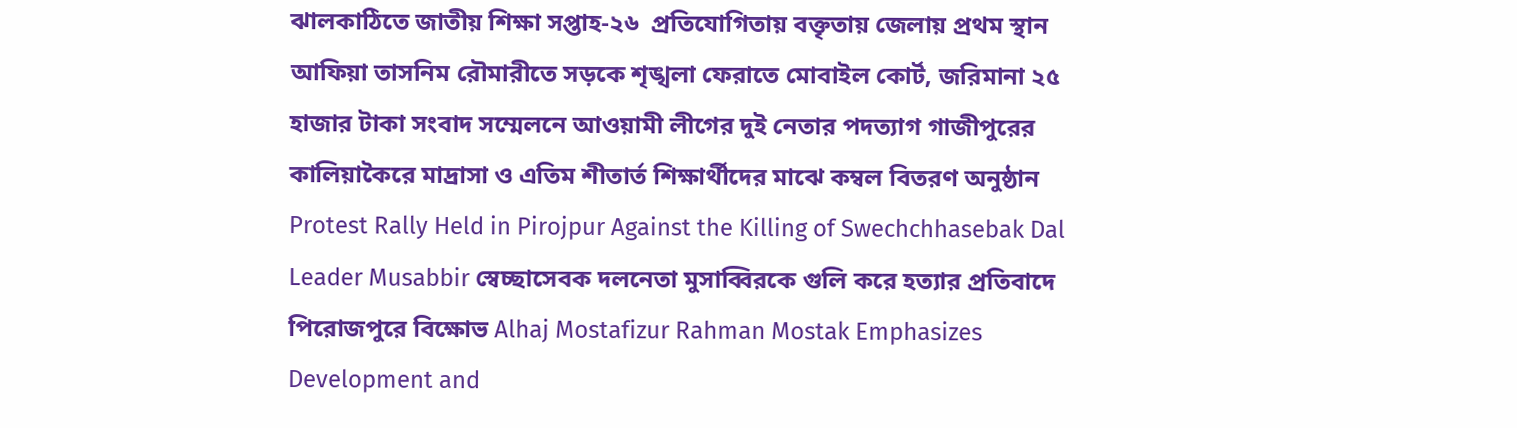ঝালকাঠিতে জাতীয় শিক্ষা সপ্তাহ-২৬  প্রতিযোগিতায় বক্তৃতায় জেলায় প্রথম স্থান আফিয়া তাসনিম রৌমারীতে সড়কে শৃঙ্খলা ফেরাতে মোবাইল কোর্ট, জরিমানা ২৫ হাজার টাকা সংবাদ সম্মেলনে আওয়ামী লীগের দুই নেতার পদত্যাগ গাজীপুরের কালিয়াকৈরে মাদ্রাসা ও এতিম শীতার্ত শিক্ষার্থীদের মাঝে কম্বল বিতরণ অনুষ্ঠান Protest Rally Held in Pirojpur Against the Killing of Swechchhasebak Dal Leader Musabbir স্বেচ্ছাসেবক দলনেতা মুসাব্বিরকে গুলি করে হত্যার প্রতিবাদে পিরোজপুরে বিক্ষোভ Alhaj Mostafizur Rahman Mostak Emphasizes Development and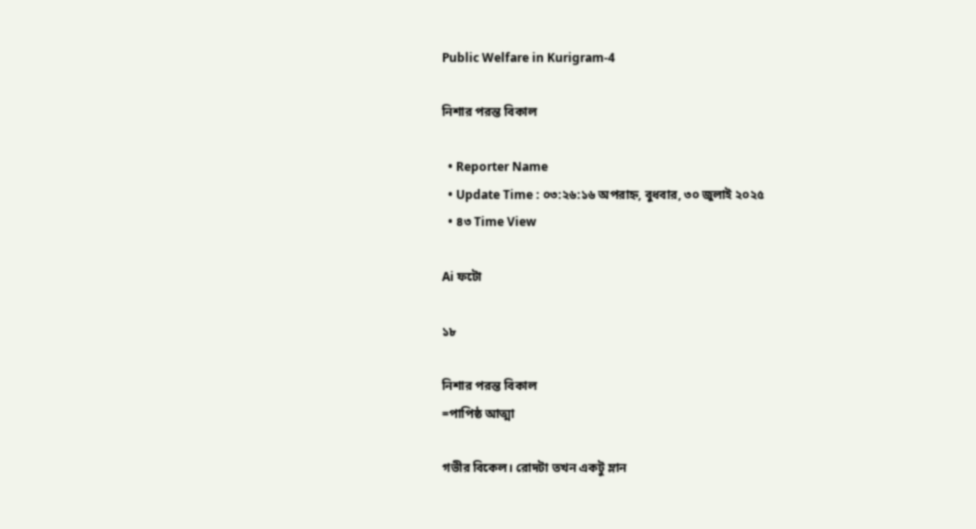Public Welfare in Kurigram-4

নিশার পরন্ত বিকাল

  • Reporter Name
  • Update Time : ০৩:২৬:১৬ অপরাহ্ন, বুধবার, ৩০ জুলাই ২০২৫
  • ৪৩ Time View

Ai ফটো

১৮

নিশার পরন্ত বিকাল
=পাপিষ্ঠ আত্মা

গভীর বিকেল। রোদটা তখন একটু ম্লান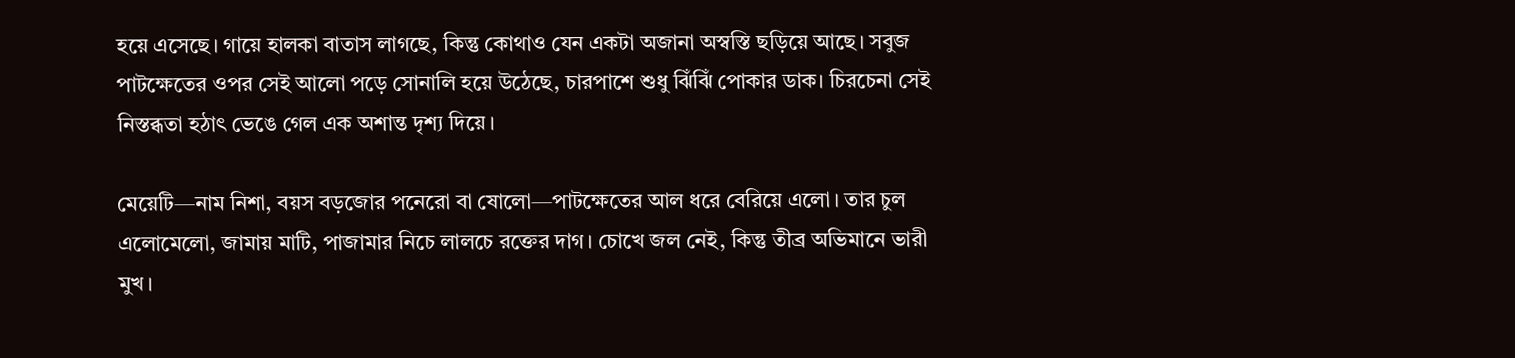হয়ে এসেছে। গায়ে হালকা বাতাস লাগছে, কিন্তু কোথাও যেন একটা অজানা অস্বস্তি ছড়িয়ে আছে। সবুজ পাটক্ষেতের ওপর সেই আলো পড়ে সোনালি হয়ে উঠেছে, চারপাশে শুধু ঝিঁঝিঁ পোকার ডাক। চিরচেনা সেই নিস্তব্ধতা হঠাৎ ভেঙে গেল এক অশান্ত দৃশ্য দিয়ে।

মেয়েটি—নাম নিশা, বয়স বড়জোর পনেরো বা ষোলো—পাটক্ষেতের আল ধরে বেরিয়ে এলো। তার চুল এলোমেলো, জামায় মাটি, পাজামার নিচে লালচে রক্তের দাগ। চোখে জল নেই, কিন্তু তীব্র অভিমানে ভারী মুখ।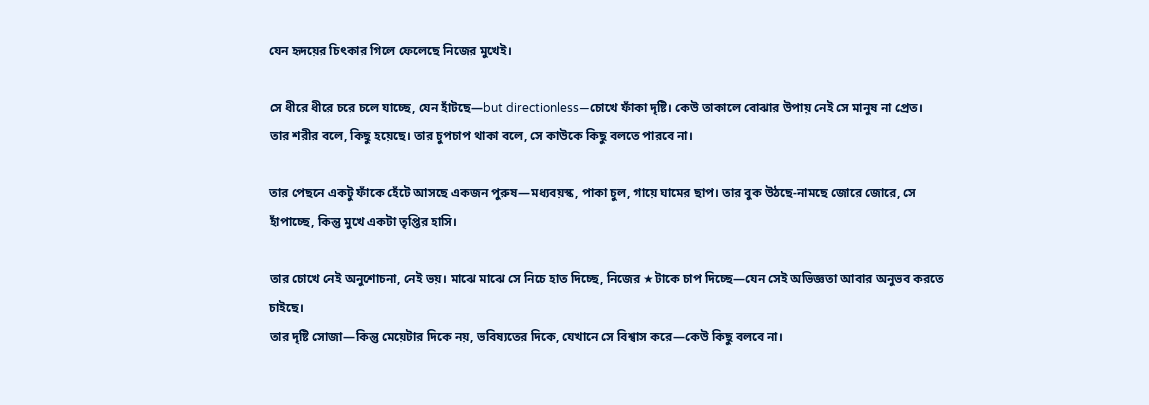যেন হৃদয়ের চিৎকার গিলে ফেলেছে নিজের মুখেই।

সে ধীরে ধীরে চরে চলে যাচ্ছে, যেন হাঁটছে—but directionless—চোখে ফাঁকা দৃষ্টি। কেউ তাকালে বোঝার উপায় নেই সে মানুষ না প্রেত।
তার শরীর বলে, কিছু হয়েছে। তার চুপচাপ থাকা বলে, সে কাউকে কিছু বলতে পারবে না।

তার পেছনে একটু ফাঁকে হেঁটে আসছে একজন পুরুষ—মধ্যবয়স্ক, পাকা চুল, গায়ে ঘামের ছাপ। তার বুক উঠছে-নামছে জোরে জোরে, সে হাঁপাচ্ছে, কিন্তু মুখে একটা তৃপ্তির হাসি।

তার চোখে নেই অনুশোচনা, নেই ভয়। মাঝে মাঝে সে নিচে হাত দিচ্ছে, নিজের ★টাকে চাপ দিচ্ছে—যেন সেই অভিজ্ঞতা আবার অনুভব করতে চাইছে।
তার দৃষ্টি সোজা—কিন্তু মেয়েটার দিকে নয়, ভবিষ্যতের দিকে, যেখানে সে বিশ্বাস করে—কেউ কিছু বলবে না।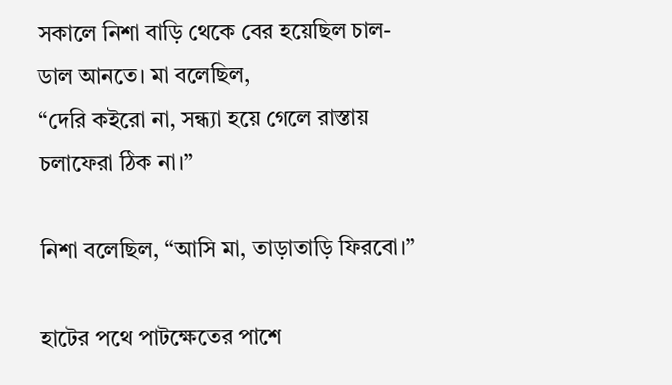সকালে নিশা বাড়ি থেকে বের হয়েছিল চাল-ডাল আনতে। মা বলেছিল,
“দেরি কইরো না, সন্ধ্যা হয়ে গেলে রাস্তায় চলাফেরা ঠিক না।”

নিশা বলেছিল, “আসি মা, তাড়াতাড়ি ফিরবো।”

হাটের পথে পাটক্ষেতের পাশে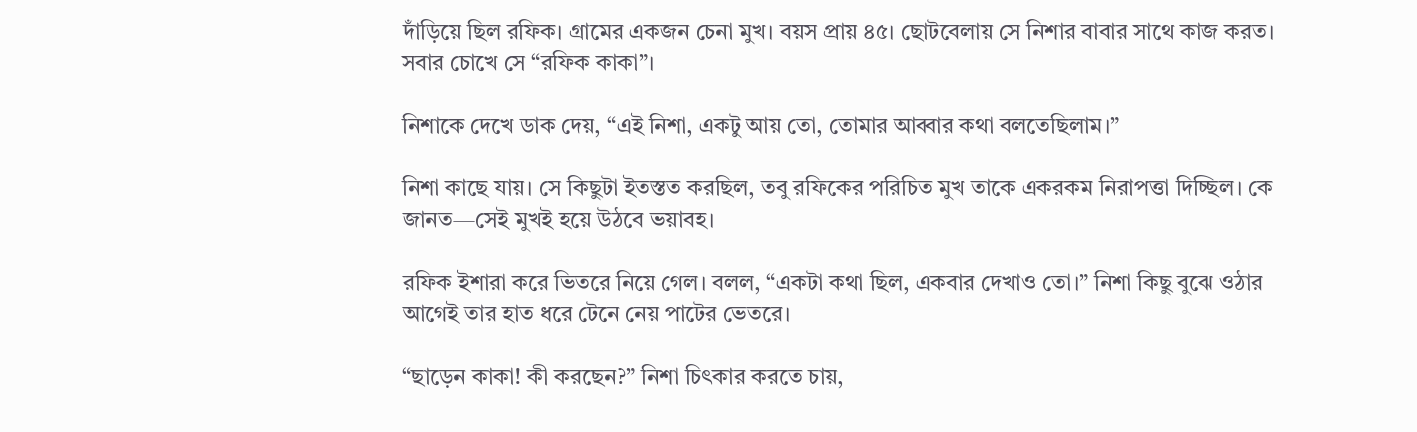দাঁড়িয়ে ছিল রফিক। গ্রামের একজন চেনা মুখ। বয়স প্রায় ৪৫। ছোটবেলায় সে নিশার বাবার সাথে কাজ করত। সবার চোখে সে “রফিক কাকা”।

নিশাকে দেখে ডাক দেয়, “এই নিশা, একটু আয় তো, তোমার আব্বার কথা বলতেছিলাম।”

নিশা কাছে যায়। সে কিছুটা ইতস্তত করছিল, তবু রফিকের পরিচিত মুখ তাকে একরকম নিরাপত্তা দিচ্ছিল। কে জানত—সেই মুখই হয়ে উঠবে ভয়াবহ।

রফিক ইশারা করে ভিতরে নিয়ে গেল। বলল, “একটা কথা ছিল, একবার দেখাও তো।” নিশা কিছু বুঝে ওঠার আগেই তার হাত ধরে টেনে নেয় পাটের ভেতরে।

“ছাড়েন কাকা! কী করছেন?” নিশা চিৎকার করতে চায়,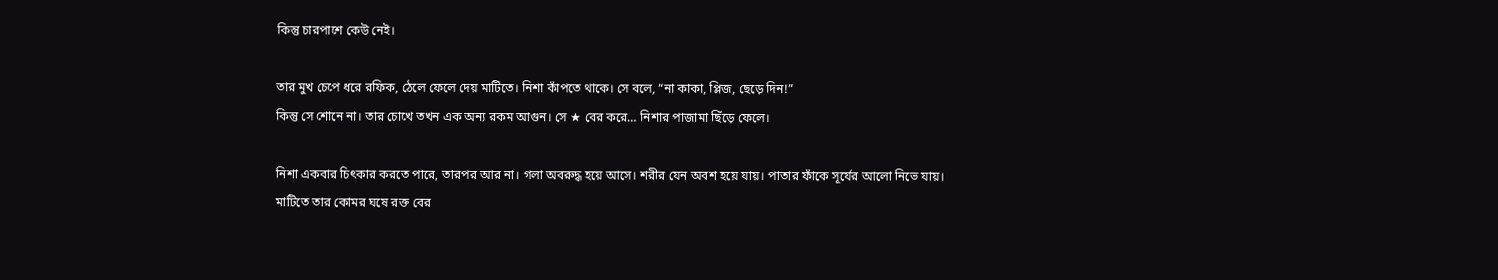কিন্তু চারপাশে কেউ নেই।

তার মুখ চেপে ধরে রফিক, ঠেলে ফেলে দেয় মাটিতে। নিশা কাঁপতে থাকে। সে বলে, “না কাকা, প্লিজ, ছেড়ে দিন!”
কিন্তু সে শোনে না। তার চোখে তখন এক অন্য রকম আগুন। সে ★ বের করে… নিশার পাজামা ছিঁড়ে ফেলে।

নিশা একবার চিৎকার করতে পারে, তারপর আর না। গলা অবরুদ্ধ হয়ে আসে। শরীর যেন অবশ হয়ে যায়। পাতার ফাঁকে সূর্যের আলো নিভে যায়।
মাটিতে তার কোমর ঘষে রক্ত বের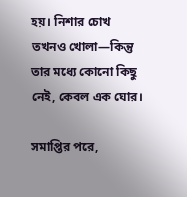হয়। নিশার চোখ তখনও খোলা—কিন্তু তার মধ্যে কোনো কিছু নেই, কেবল এক ঘোর।

সমাপ্তির পরে,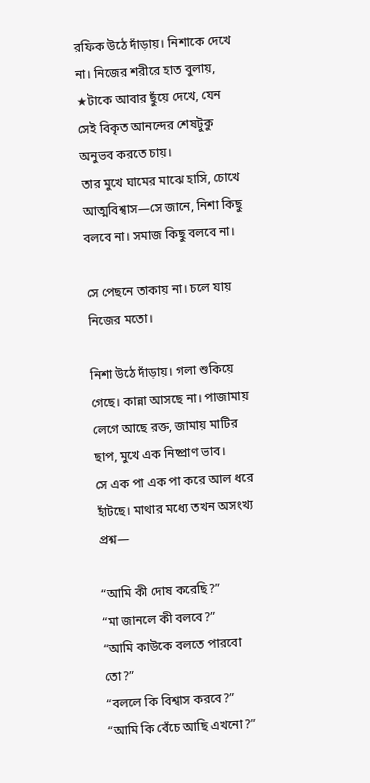রফিক উঠে দাঁড়ায়। নিশাকে দেখে না। নিজের শরীরে হাত বুলায়, ★টাকে আবার ছুঁয়ে দেখে, যেন সেই বিকৃত আনন্দের শেষটুকু অনুভব করতে চায়।
তার মুখে ঘামের মাঝে হাসি, চোখে আত্মবিশ্বাস—সে জানে, নিশা কিছু বলবে না। সমাজ কিছু বলবে না।

সে পেছনে তাকায় না। চলে যায় নিজের মতো।

নিশা উঠে দাঁড়ায়। গলা শুকিয়ে গেছে। কান্না আসছে না। পাজামায় লেগে আছে রক্ত, জামায় মাটির ছাপ, মুখে এক নিষ্প্রাণ ভাব।
সে এক পা এক পা করে আল ধরে হাঁটছে। মাথার মধ্যে তখন অসংখ্য প্রশ্ন—

“আমি কী দোষ করেছি?”
“মা জানলে কী বলবে?”
“আমি কাউকে বলতে পারবো তো?”
“বললে কি বিশ্বাস করবে?”
“আমি কি বেঁচে আছি এখনো?”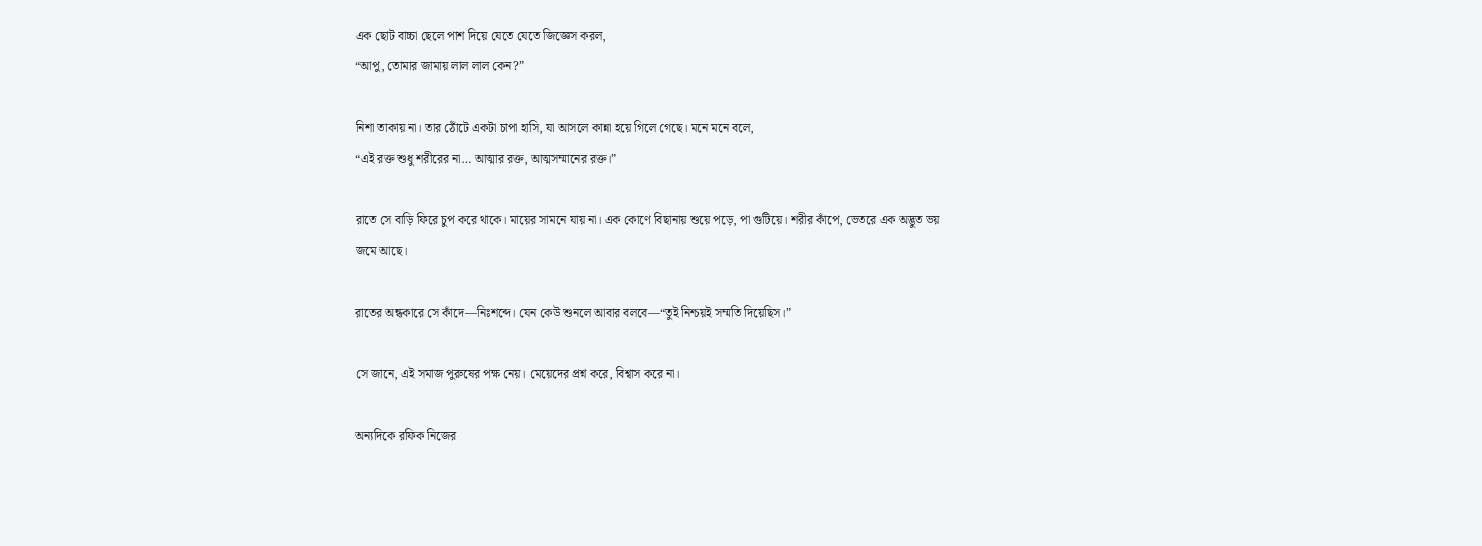এক ছোট বাচ্চা ছেলে পাশ দিয়ে যেতে যেতে জিজ্ঞেস করল,
“আপু, তোমার জামায় লাল লাল কেন?”

নিশা তাকায় না। তার ঠোঁটে একটা চাপা হাসি, যা আসলে কান্না হয়ে গিলে গেছে। মনে মনে বলে,
“এই রক্ত শুধু শরীরের না… আত্মার রক্ত, আত্মসম্মানের রক্ত।”

রাতে সে বাড়ি ফিরে চুপ করে থাকে। মায়ের সামনে যায় না। এক কোণে বিছানায় শুয়ে পড়ে, পা গুটিয়ে। শরীর কাঁপে, ভেতরে এক অদ্ভুত ভয় জমে আছে।

রাতের অন্ধকারে সে কাঁদে—নিঃশব্দে। যেন কেউ শুনলে আবার বলবে—“তুই নিশ্চয়ই সম্মতি দিয়েছিস।”

সে জানে, এই সমাজ পুরুষের পক্ষ নেয়। মেয়েদের প্রশ্ন করে, বিশ্বাস করে না।

অন্যদিকে রফিক নিজের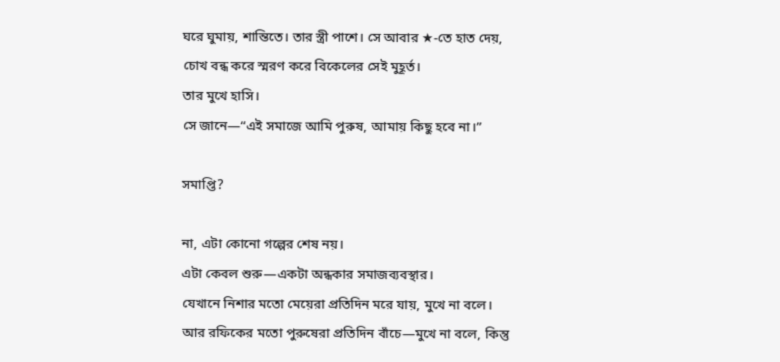ঘরে ঘুমায়, শান্তিতে। তার স্ত্রী পাশে। সে আবার ★-তে হাত দেয়, চোখ বন্ধ করে স্মরণ করে বিকেলের সেই মুহূর্ত।
তার মুখে হাসি।
সে জানে—“এই সমাজে আমি পুরুষ, আমায় কিছু হবে না।”

সমাপ্তি?

না, এটা কোনো গল্পের শেষ নয়।
এটা কেবল শুরু—একটা অন্ধকার সমাজব্যবস্থার।
যেখানে নিশার মতো মেয়েরা প্রতিদিন মরে যায়, মুখে না বলে।
আর রফিকের মতো পুরুষেরা প্রতিদিন বাঁচে—মুখে না বলে, কিন্তু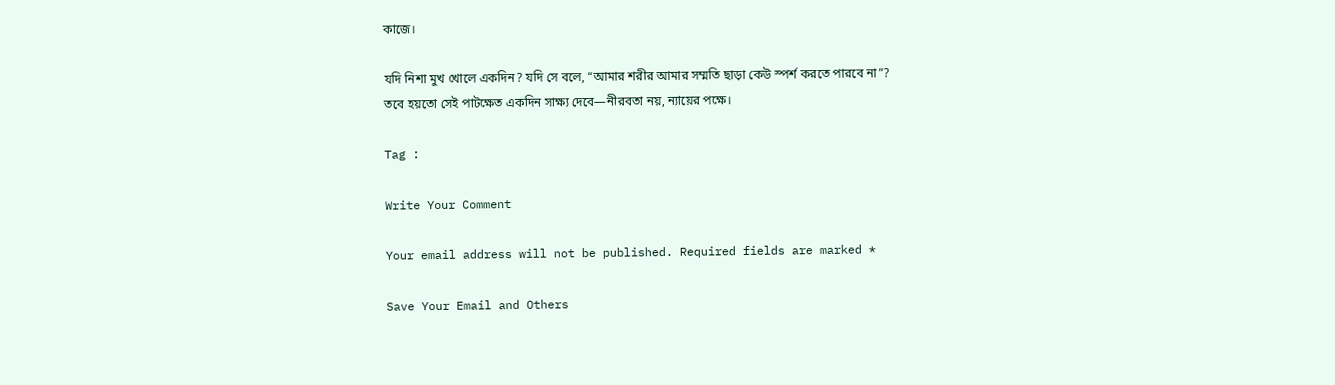কাজে।

যদি নিশা মুখ খোলে একদিন? যদি সে বলে, “আমার শরীর আমার সম্মতি ছাড়া কেউ স্পর্শ করতে পারবে না”?
তবে হয়তো সেই পাটক্ষেত একদিন সাক্ষ্য দেবে—নীরবতা নয়, ন্যায়ের পক্ষে।

Tag :

Write Your Comment

Your email address will not be published. Required fields are marked *

Save Your Email and Others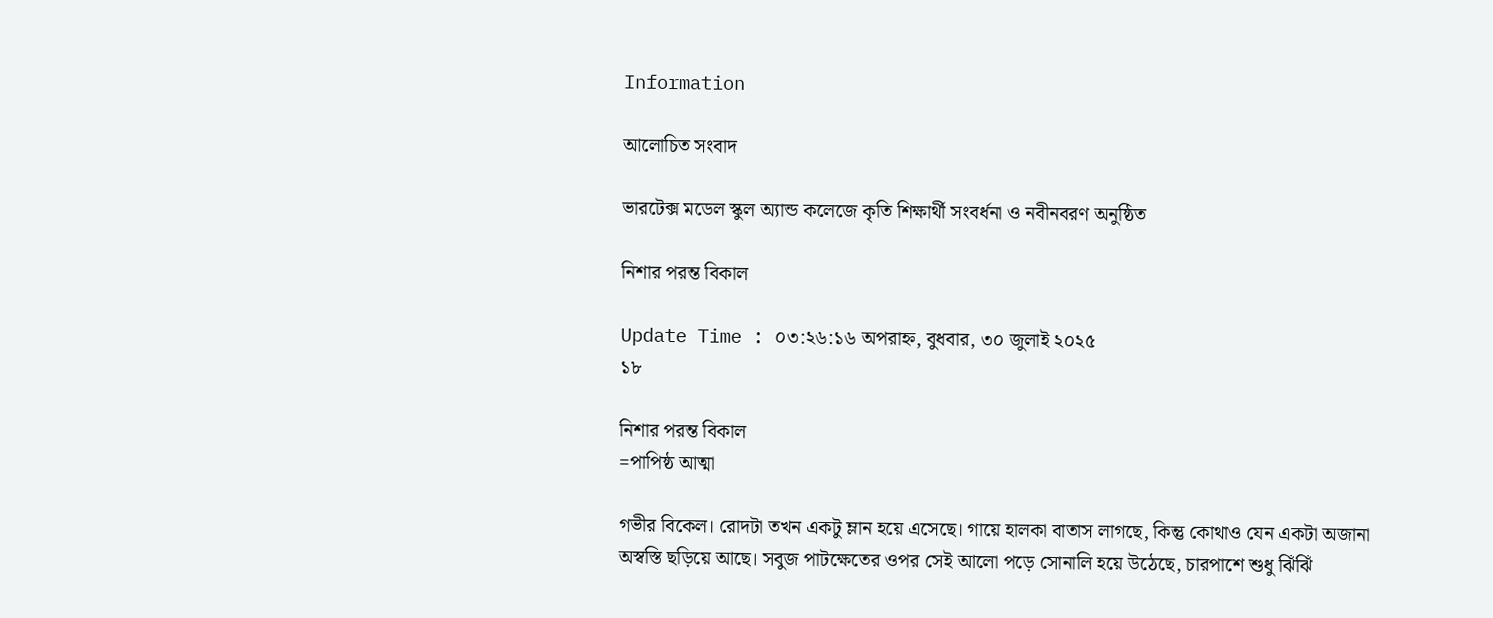Information

আলোচিত সংবাদ

ভারটেক্স মডেল স্কুল অ্যান্ড কলেজে কৃতি শিক্ষার্থী সংবর্ধনা ও নবীনবরণ অনুষ্ঠিত

নিশার পরন্ত বিকাল

Update Time : ০৩:২৬:১৬ অপরাহ্ন, বুধবার, ৩০ জুলাই ২০২৫
১৮

নিশার পরন্ত বিকাল
=পাপিষ্ঠ আত্মা

গভীর বিকেল। রোদটা তখন একটু ম্লান হয়ে এসেছে। গায়ে হালকা বাতাস লাগছে, কিন্তু কোথাও যেন একটা অজানা অস্বস্তি ছড়িয়ে আছে। সবুজ পাটক্ষেতের ওপর সেই আলো পড়ে সোনালি হয়ে উঠেছে, চারপাশে শুধু ঝিঁঝিঁ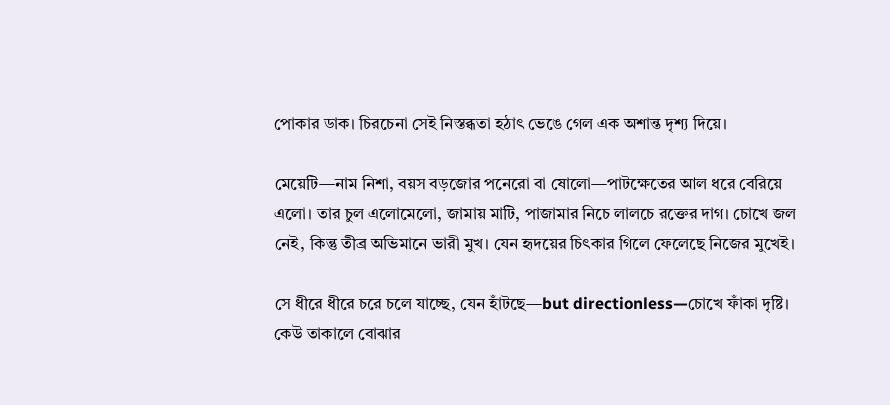পোকার ডাক। চিরচেনা সেই নিস্তব্ধতা হঠাৎ ভেঙে গেল এক অশান্ত দৃশ্য দিয়ে।

মেয়েটি—নাম নিশা, বয়স বড়জোর পনেরো বা ষোলো—পাটক্ষেতের আল ধরে বেরিয়ে এলো। তার চুল এলোমেলো, জামায় মাটি, পাজামার নিচে লালচে রক্তের দাগ। চোখে জল নেই, কিন্তু তীব্র অভিমানে ভারী মুখ। যেন হৃদয়ের চিৎকার গিলে ফেলেছে নিজের মুখেই।

সে ধীরে ধীরে চরে চলে যাচ্ছে, যেন হাঁটছে—but directionless—চোখে ফাঁকা দৃষ্টি। কেউ তাকালে বোঝার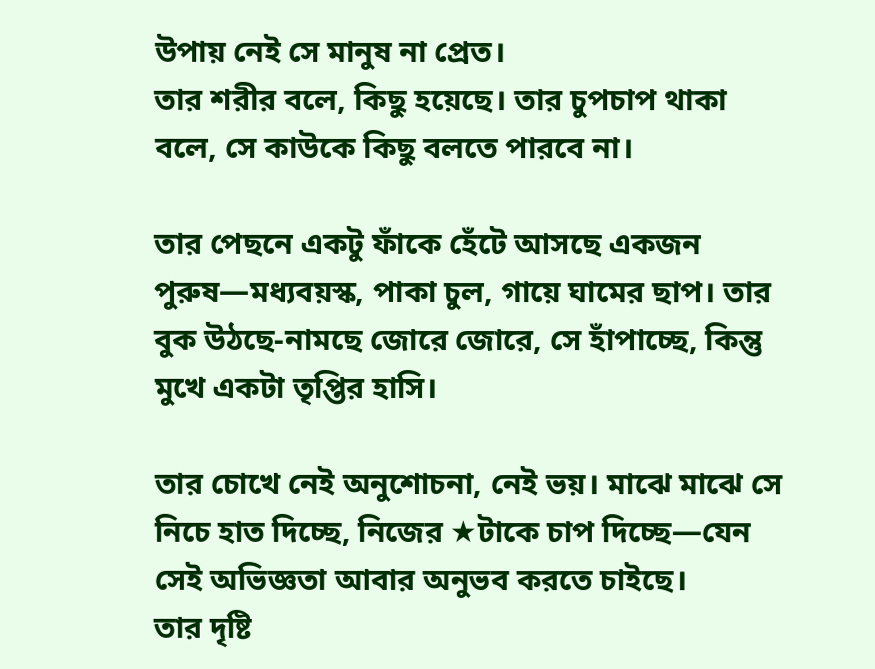উপায় নেই সে মানুষ না প্রেত।
তার শরীর বলে, কিছু হয়েছে। তার চুপচাপ থাকা বলে, সে কাউকে কিছু বলতে পারবে না।

তার পেছনে একটু ফাঁকে হেঁটে আসছে একজন পুরুষ—মধ্যবয়স্ক, পাকা চুল, গায়ে ঘামের ছাপ। তার বুক উঠছে-নামছে জোরে জোরে, সে হাঁপাচ্ছে, কিন্তু মুখে একটা তৃপ্তির হাসি।

তার চোখে নেই অনুশোচনা, নেই ভয়। মাঝে মাঝে সে নিচে হাত দিচ্ছে, নিজের ★টাকে চাপ দিচ্ছে—যেন সেই অভিজ্ঞতা আবার অনুভব করতে চাইছে।
তার দৃষ্টি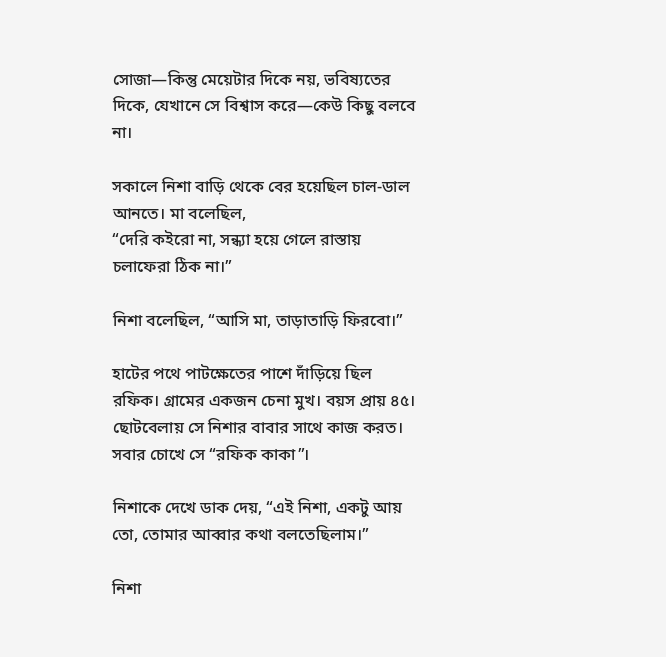সোজা—কিন্তু মেয়েটার দিকে নয়, ভবিষ্যতের দিকে, যেখানে সে বিশ্বাস করে—কেউ কিছু বলবে না।

সকালে নিশা বাড়ি থেকে বের হয়েছিল চাল-ডাল আনতে। মা বলেছিল,
“দেরি কইরো না, সন্ধ্যা হয়ে গেলে রাস্তায় চলাফেরা ঠিক না।”

নিশা বলেছিল, “আসি মা, তাড়াতাড়ি ফিরবো।”

হাটের পথে পাটক্ষেতের পাশে দাঁড়িয়ে ছিল রফিক। গ্রামের একজন চেনা মুখ। বয়স প্রায় ৪৫। ছোটবেলায় সে নিশার বাবার সাথে কাজ করত। সবার চোখে সে “রফিক কাকা”।

নিশাকে দেখে ডাক দেয়, “এই নিশা, একটু আয় তো, তোমার আব্বার কথা বলতেছিলাম।”

নিশা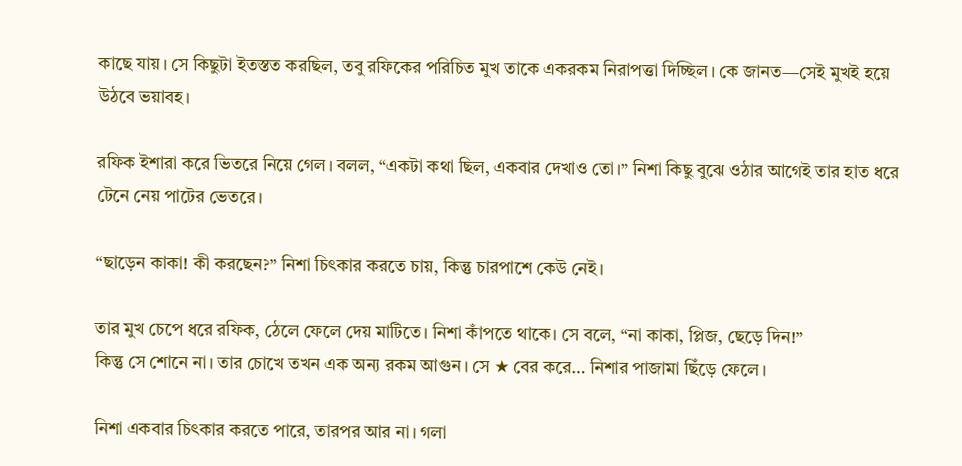কাছে যায়। সে কিছুটা ইতস্তত করছিল, তবু রফিকের পরিচিত মুখ তাকে একরকম নিরাপত্তা দিচ্ছিল। কে জানত—সেই মুখই হয়ে উঠবে ভয়াবহ।

রফিক ইশারা করে ভিতরে নিয়ে গেল। বলল, “একটা কথা ছিল, একবার দেখাও তো।” নিশা কিছু বুঝে ওঠার আগেই তার হাত ধরে টেনে নেয় পাটের ভেতরে।

“ছাড়েন কাকা! কী করছেন?” নিশা চিৎকার করতে চায়, কিন্তু চারপাশে কেউ নেই।

তার মুখ চেপে ধরে রফিক, ঠেলে ফেলে দেয় মাটিতে। নিশা কাঁপতে থাকে। সে বলে, “না কাকা, প্লিজ, ছেড়ে দিন!”
কিন্তু সে শোনে না। তার চোখে তখন এক অন্য রকম আগুন। সে ★ বের করে… নিশার পাজামা ছিঁড়ে ফেলে।

নিশা একবার চিৎকার করতে পারে, তারপর আর না। গলা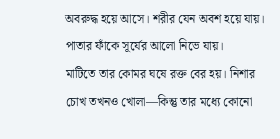অবরুদ্ধ হয়ে আসে। শরীর যেন অবশ হয়ে যায়। পাতার ফাঁকে সূর্যের আলো নিভে যায়।
মাটিতে তার কোমর ঘষে রক্ত বের হয়। নিশার চোখ তখনও খোলা—কিন্তু তার মধ্যে কোনো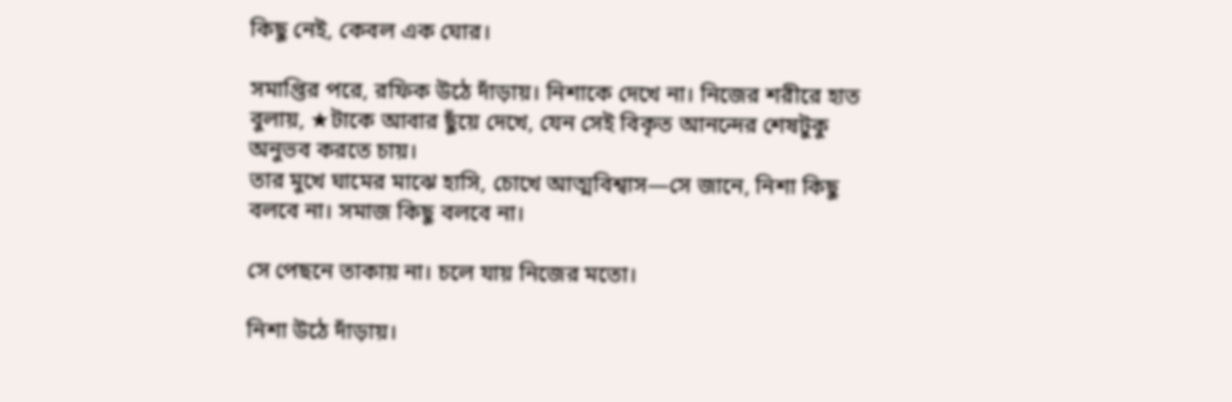কিছু নেই, কেবল এক ঘোর।

সমাপ্তির পরে, রফিক উঠে দাঁড়ায়। নিশাকে দেখে না। নিজের শরীরে হাত বুলায়, ★টাকে আবার ছুঁয়ে দেখে, যেন সেই বিকৃত আনন্দের শেষটুকু অনুভব করতে চায়।
তার মুখে ঘামের মাঝে হাসি, চোখে আত্মবিশ্বাস—সে জানে, নিশা কিছু বলবে না। সমাজ কিছু বলবে না।

সে পেছনে তাকায় না। চলে যায় নিজের মতো।

নিশা উঠে দাঁড়ায়।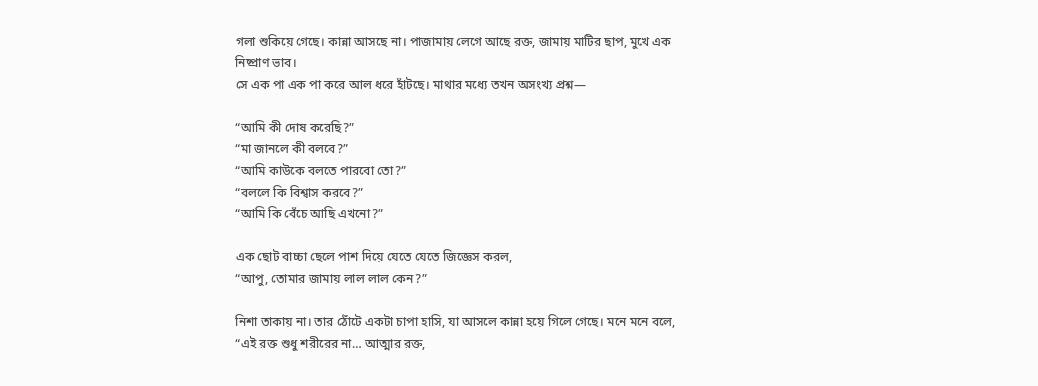গলা শুকিয়ে গেছে। কান্না আসছে না। পাজামায় লেগে আছে রক্ত, জামায় মাটির ছাপ, মুখে এক নিষ্প্রাণ ভাব।
সে এক পা এক পা করে আল ধরে হাঁটছে। মাথার মধ্যে তখন অসংখ্য প্রশ্ন—

“আমি কী দোষ করেছি?”
“মা জানলে কী বলবে?”
“আমি কাউকে বলতে পারবো তো?”
“বললে কি বিশ্বাস করবে?”
“আমি কি বেঁচে আছি এখনো?”

এক ছোট বাচ্চা ছেলে পাশ দিয়ে যেতে যেতে জিজ্ঞেস করল,
“আপু, তোমার জামায় লাল লাল কেন?”

নিশা তাকায় না। তার ঠোঁটে একটা চাপা হাসি, যা আসলে কান্না হয়ে গিলে গেছে। মনে মনে বলে,
“এই রক্ত শুধু শরীরের না… আত্মার রক্ত,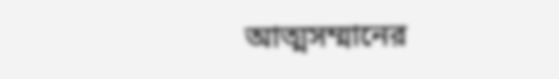আত্মসম্মানের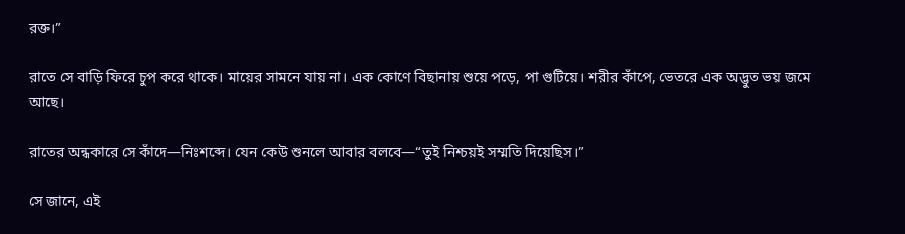রক্ত।”

রাতে সে বাড়ি ফিরে চুপ করে থাকে। মায়ের সামনে যায় না। এক কোণে বিছানায় শুয়ে পড়ে, পা গুটিয়ে। শরীর কাঁপে, ভেতরে এক অদ্ভুত ভয় জমে আছে।

রাতের অন্ধকারে সে কাঁদে—নিঃশব্দে। যেন কেউ শুনলে আবার বলবে—“তুই নিশ্চয়ই সম্মতি দিয়েছিস।”

সে জানে, এই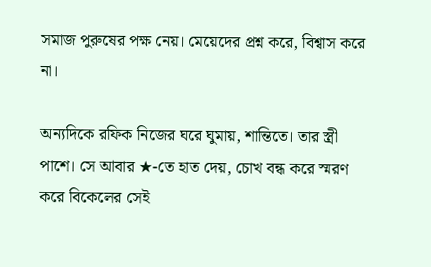সমাজ পুরুষের পক্ষ নেয়। মেয়েদের প্রশ্ন করে, বিশ্বাস করে না।

অন্যদিকে রফিক নিজের ঘরে ঘুমায়, শান্তিতে। তার স্ত্রী পাশে। সে আবার ★-তে হাত দেয়, চোখ বন্ধ করে স্মরণ করে বিকেলের সেই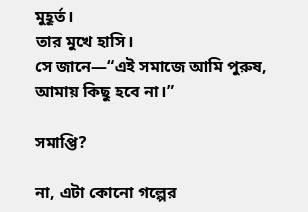মুহূর্ত।
তার মুখে হাসি।
সে জানে—“এই সমাজে আমি পুরুষ, আমায় কিছু হবে না।”

সমাপ্তি?

না, এটা কোনো গল্পের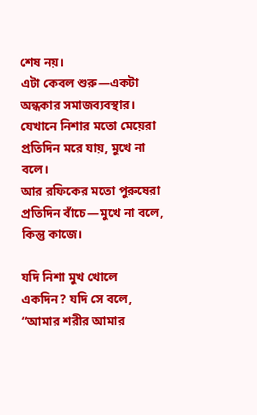শেষ নয়।
এটা কেবল শুরু—একটা অন্ধকার সমাজব্যবস্থার।
যেখানে নিশার মতো মেয়েরা প্রতিদিন মরে যায়, মুখে না বলে।
আর রফিকের মতো পুরুষেরা প্রতিদিন বাঁচে—মুখে না বলে, কিন্তু কাজে।

যদি নিশা মুখ খোলে একদিন? যদি সে বলে, “আমার শরীর আমার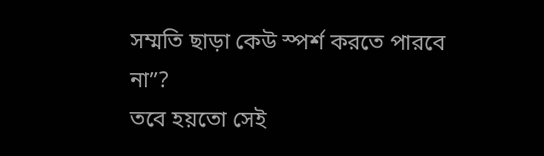সম্মতি ছাড়া কেউ স্পর্শ করতে পারবে না”?
তবে হয়তো সেই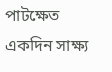পাটক্ষেত একদিন সাক্ষ্য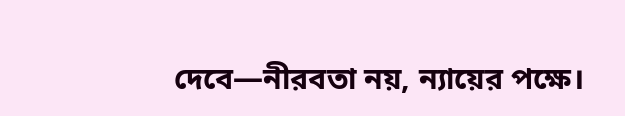দেবে—নীরবতা নয়, ন্যায়ের পক্ষে।